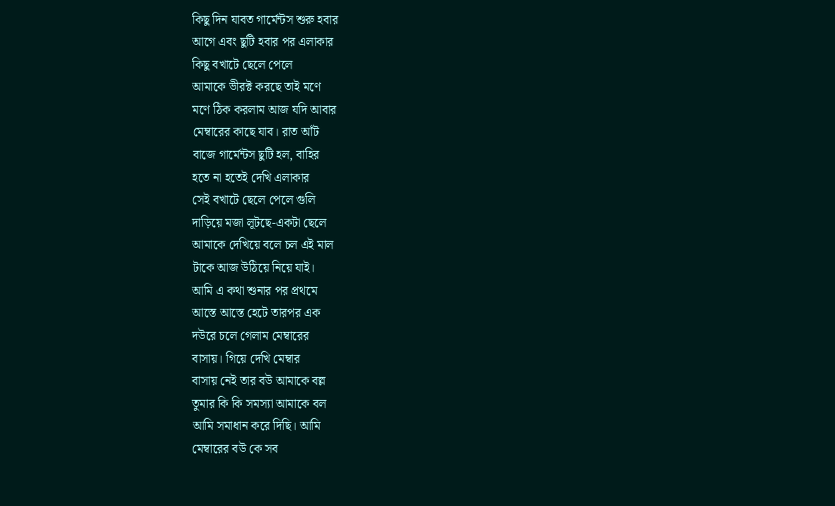কিছু দিন যাবত গার্মেন্টস শুরু হবার
আগে এবং ছুটি হবার পর এলাকার
কিছু বখাটে ছেলে পেলে
আমাকে ভীরক্ট করছে তাই মণে
মণে ঠিক করলাম আজ যদি আবার
মেম্বারের কাছে যাব। রাত আঁট
বাজে গার্মেন্টস ছুটি হল, বাহির
হতে না হতেই দেখি এলাকার
সেই বখাটে ছেলে পেলে গুলি
দাড়িয়ে মজা লূটছে-একটা ছেলে
আমাকে দেখিয়ে বলে চল এই মাল
টাকে আজ উঠিয়ে নিয়ে যাই।
আমি এ কথা শুনার পর প্রথমে
আস্তে আস্তে হেটে তারপর এক
দউরে চলে গেলাম মেম্বারের
বাসায়। গিয়ে দেখি মেম্বার
বাসায় নেই তার বউ আমাকে বল্ল
তুমার কি কি সমস্যা আমাকে বল
আমি সমাধান করে দিছি। আমি
মেম্বারের বউ কে সব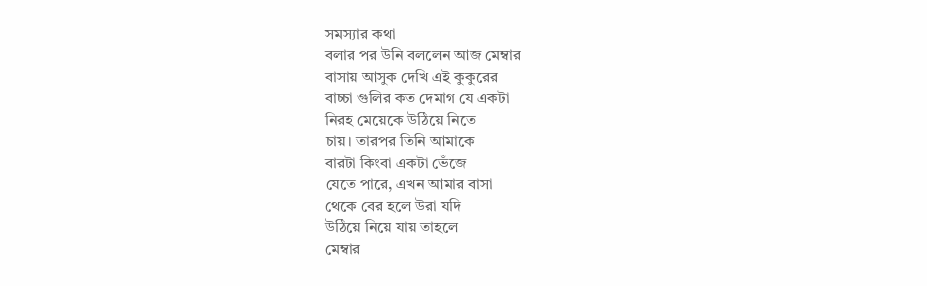সমস্যার কথা
বলার পর উনি বললেন আজ মেম্বার
বাসায় আসুক দেখি এই কুকুরের
বাচ্চা গুলির কত দেমাগ যে একটা
নিরহ মেয়েকে উঠিয়ে নিতে
চায়। তারপর তিনি আমাকে
বারটা কিংবা একটা ভেঁজে
যেতে পারে, এখন আমার বাসা
থেকে বের হলে উরা যদি
উঠিয়ে নিয়ে যায় তাহলে
মেম্বার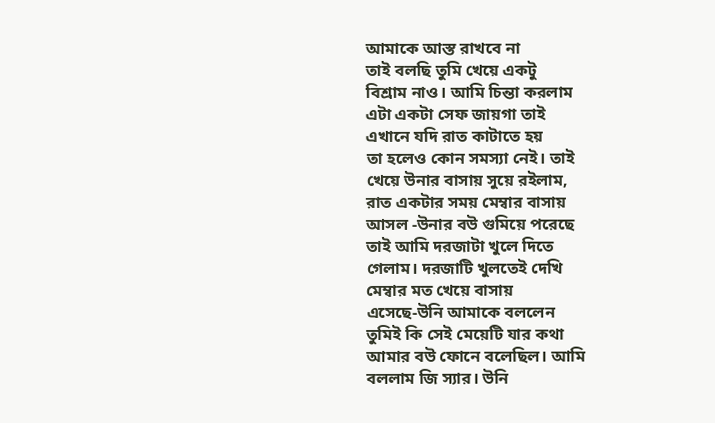আমাকে আস্ত রাখবে না
তাই বলছি তুমি খেয়ে একটু
বিশ্রাম নাও। আমি চিন্তা করলাম
এটা একটা সেফ জায়গা তাই
এখানে যদি রাত কাটাতে হয়
তা হলেও কোন সমস্যা নেই। তাই
খেয়ে উনার বাসায় সুয়ে রইলাম,
রাত একটার সময় মেম্বার বাসায়
আসল -উনার বউ গুমিয়ে পরেছে
তাই আমি দরজাটা খুলে দিতে
গেলাম। দরজাটি খুলতেই দেখি
মেম্বার মত খেয়ে বাসায়
এসেছে-উনি আমাকে বললেন
তুমিই কি সেই মেয়েটি যার কথা
আমার বউ ফোনে বলেছিল। আমি
বললাম জি স্যার। উনি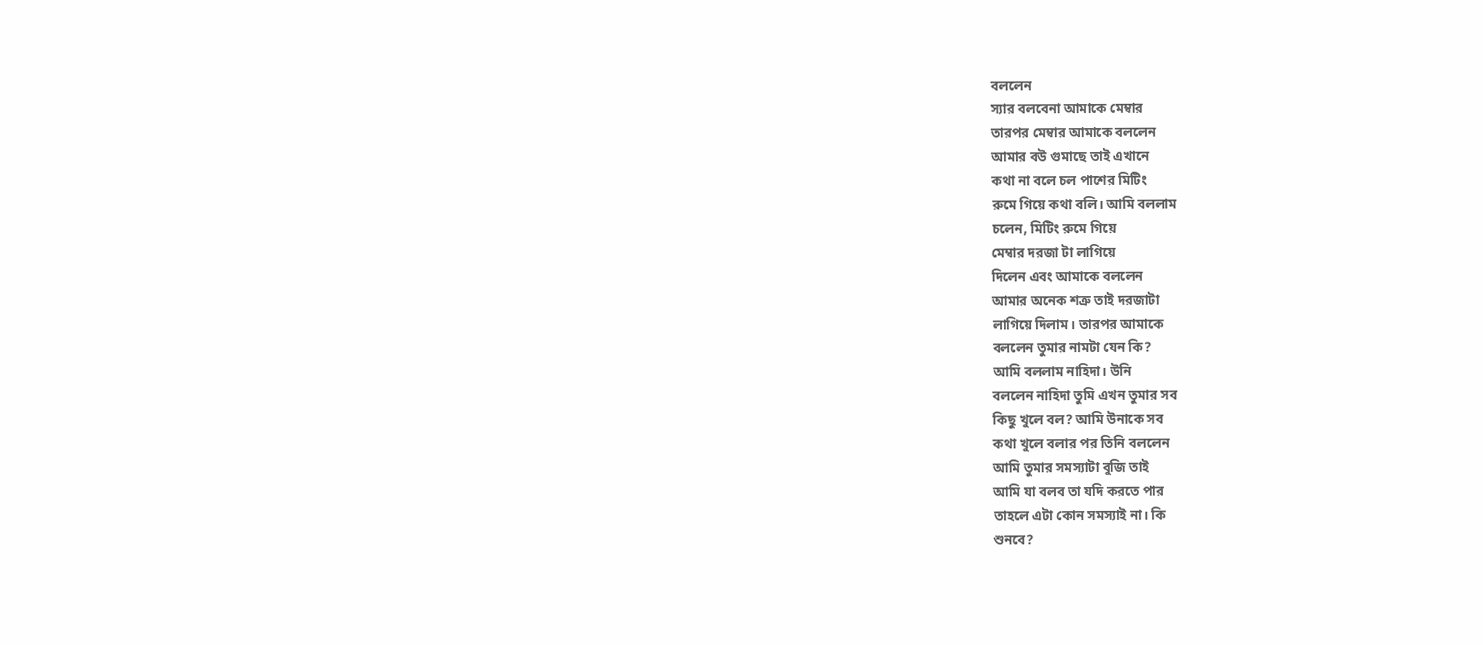বললেন
স্যার বলবেনা আমাকে মেম্বার
তারপর মেম্বার আমাকে বললেন
আমার বউ গুমাছে তাই এখানে
কথা না বলে চল পাশের মিটিং
রুমে গিয়ে কথা বলি। আমি বললাম
চলেন, মিটিং রুমে গিয়ে
মেম্বার দরজা টা লাগিয়ে
দিলেন এবং আমাকে বললেন
আমার অনেক শত্রু তাই দরজাটা
লাগিয়ে দিলাম। তারপর আমাকে
বললেন তুমার নামটা যেন কি?
আমি বললাম নাহিদা। উনি
বললেন নাহিদা তুমি এখন তুমার সব
কিছু খুলে বল? আমি উনাকে সব
কথা খুলে বলার পর তিনি বললেন
আমি তুমার সমস্যাটা বুজি তাই
আমি যা বলব তা যদি করতে পার
তাহলে এটা কোন সমস্যাই না। কি
শুনবে?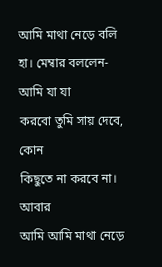আমি মাথা নেড়ে বলি
হা। মেম্বার বললেন-আমি যা যা
করবো তুমি সায় দেবে, কোন
কিছুতে না করবে না। আবার
আমি আমি মাথা নেড়ে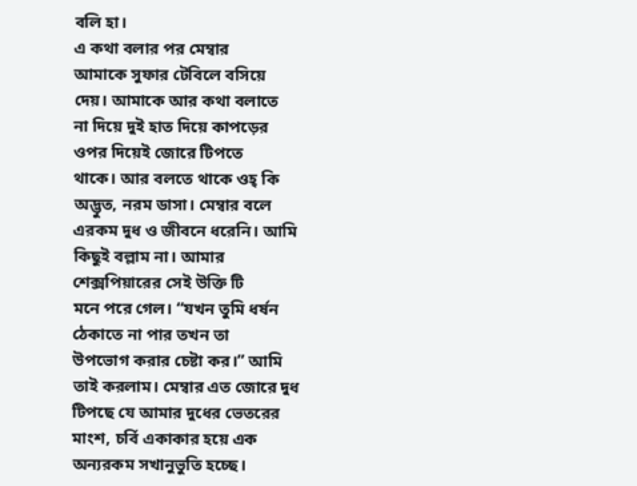বলি হা।
এ কথা বলার পর মেম্বার
আমাকে সুফার টেবিলে বসিয়ে
দেয়। আমাকে আর কথা বলাতে
না দিয়ে দুই হাত দিয়ে কাপড়ের
ওপর দিয়েই জোরে টিপতে
থাকে। আর বলতে থাকে ওহ্ কি
অদ্ভুত, নরম ডাসা। মেম্বার বলে
এরকম দুধ ও জীবনে ধরেনি। আমি
কিছুই বল্লাম না। আমার
শেক্সপিয়ারের সেই উক্তি টি
মনে পরে গেল। “যখন তুমি ধর্ষন
ঠেকাতে না পার তখন তা
উপভোগ করার চেষ্টা কর।” আমি
তাই করলাম। মেম্বার এত জোরে দুধ
টিপছে যে আমার দুধের ভেতরের
মাংশ, চর্বি একাকার হয়ে এক
অন্যরকম সখানুভুতি হচ্ছে।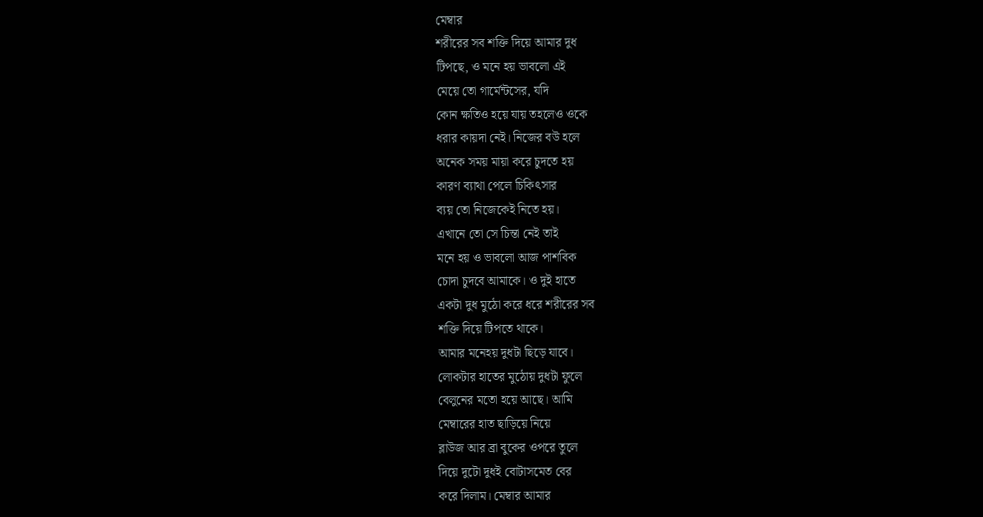মেম্বার
শরীরের সব শক্তি দিয়ে আমার দুধ
টিপছে, ও মনে হয় ভাবলো এই
মেয়ে তো গার্মেন্টসের, যদি
কোন ক্ষতিও হয়ে যায় তহলেও ওকে
ধরার কায়দা নেই। নিজের বউ হলে
অনেক সময় মায়া করে চুদতে হয়
কারণ ব্যাথা পেলে চিকিৎসার
ব্যয় তো নিজেকেই নিতে হয়।
এখানে তো সে চিন্তা নেই তাই
মনে হয় ও ভাবলো আজ পাশবিক
চোদা চুদবে আমাকে। ও দুই হাতে
একটা দুধ মুঠো করে ধরে শরীরের সব
শক্তি দিয়ে টিপতে থাকে।
আমার মনেহয় দুধটা ছিড়ে যাবে।
লোকটার হাতের মুঠোয় দুধটা ফুলে
বেলুনের মতো হয়ে আছে। আমি
মেম্বারের হাত ছাড়িয়ে নিয়ে
ব্লাউজ আর ব্রা বুকের ওপরে তুলে
দিয়ে দুটো দুধই বোটাসমেত বের
করে দিলাম। মেম্বার আমার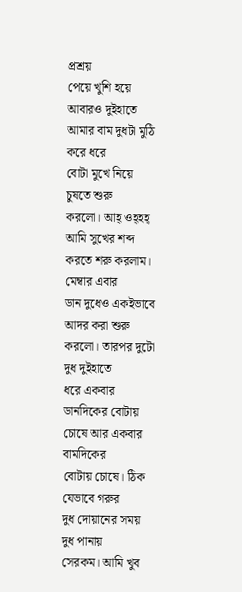প্রশ্রয়
পেয়ে খুশি হয়ে আবারও দুইহাতে
আমার বাম দুধটা মুঠি করে ধরে
বোটা মুখে নিয়ে চুষতে শুরু
করলো। আহ্ ওহ্হহ্ আমি সুখের শব্দ
করতে শরু করলাম। মেম্বার এবার
ডান দুধেও একইভাবে আদর করা শুরু
করলো। তারপর দুটো দুধ দুইহাতে
ধরে একবার ডানদিকের বোটায়
চোষে আর একবার বামদিকের
বোটায় চোষে। ঠিক যেভাবে গরুর
দুধ দোয়ানের সময় দুধ পানায়
সেরকম। আমি খুব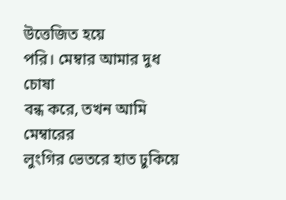উত্তেজিত হয়ে
পরি। মেম্বার আমার দুধ চোষা
বন্ধ করে, তখন আমি মেম্বারের
লুংগির ভেতরে হাত ঢুকিয়ে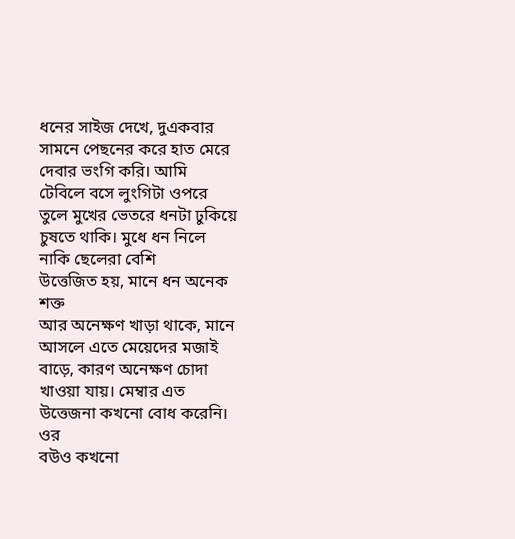ধনের সাইজ দেখে, দুএকবার
সামনে পেছনের করে হাত মেরে
দেবার ভংগি করি। আমি
টেবিলে বসে লুংগিটা ওপরে
তুলে মুখের ভেতরে ধনটা ঢুকিয়ে
চুষতে থাকি। মুধে ধন নিলে
নাকি ছেলেরা বেশি
উত্তেজিত হয়, মানে ধন অনেক শক্ত
আর অনেক্ষণ খাড়া থাকে, মানে
আসলে এতে মেয়েদের মজাই
বাড়ে, কারণ অনেক্ষণ চোদা
খাওয়া যায়। মেম্বার এত
উত্তেজনা কখনো বোধ করেনি। ওর
বউও কখনো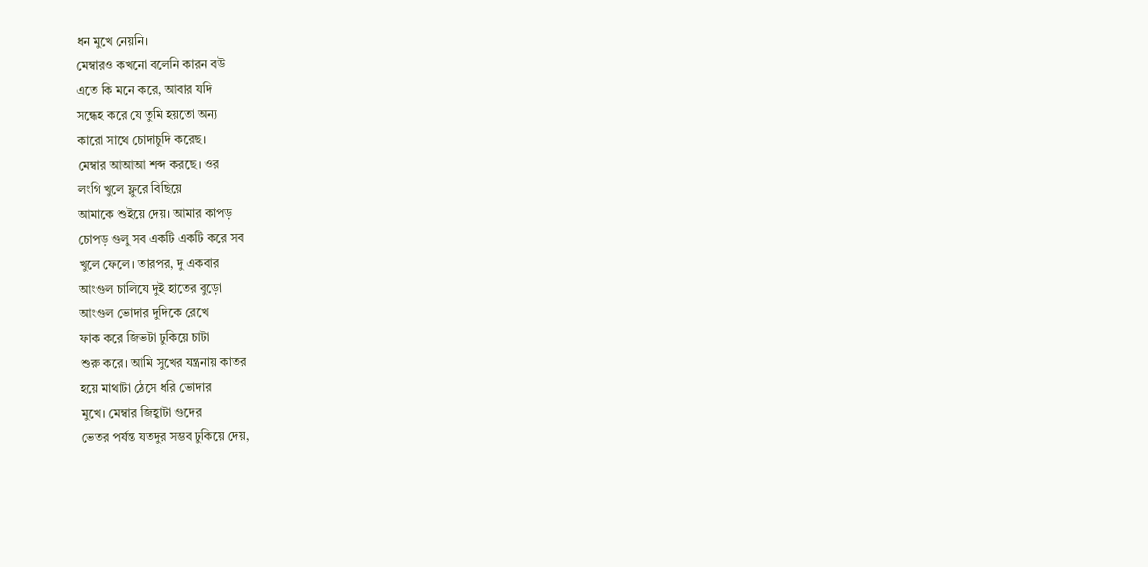ধন মুখে নেয়নি।
মেম্বারও কখনো বলেনি কারন বউ
এতে কি মনে করে, আবার যদি
সন্ধেহ করে যে তুমি হয়তো অন্য
কারো সাথে চোদাচুদি করেছ।
মেম্বার আআআ শব্দ করছে। ওর
লংগি খুলে ফ্লুরে বিছিয়ে
আমাকে শুইয়ে দেয়। আমার কাপড়
চোপড় গুলু সব একটি একটি করে সব
খুলে ফেলে। তারপর, দু একবার
আংগুল চালিযে দুই হাতের বুড়ো
আংগুল ভোদার দুদিকে রেখে
ফাক করে জিভটা ঢুকিয়ে চাটা
শুরু করে। আমি সুখের যন্ত্রনায় কাতর
হয়ে মাথাটা ঠেসে ধরি ভোদার
মুখে। মেম্বার জিহ্বাটা গুদের
ভেতর পর্যন্ত যতদুর সম্ভব ঢুকিয়ে দেয়,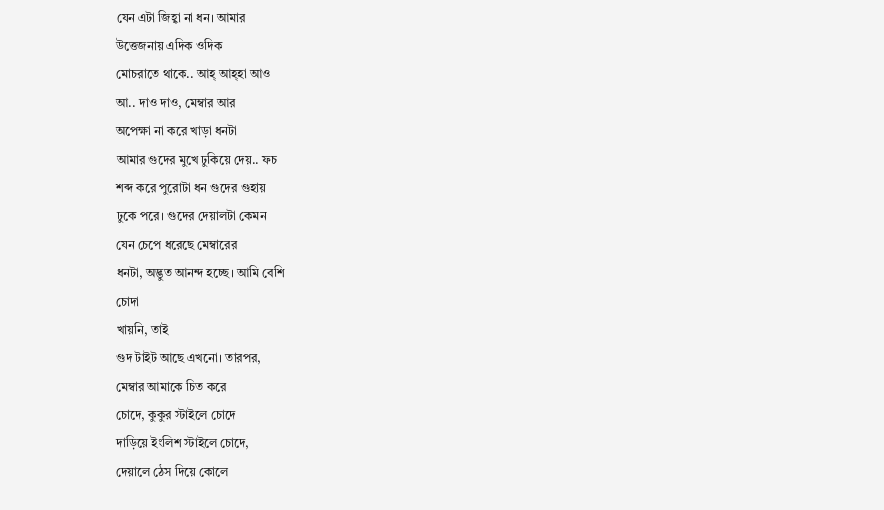যেন এটা জিহ্বা না ধন। আমার
উত্তেজনায় এদিক ওদিক
মোচরাতে থাকে.. আহ্ আহ্হা আও
আ.. দাও দাও, মেম্বার আর
অপেক্ষা না করে খাড়া ধনটা
আমার গুদের মুখে ঢুকিয়ে দেয়.. ফচ
শব্দ করে পুরোটা ধন গুদের গুহায়
ঢুকে পরে। গুদের দেয়ালটা কেমন
যেন চেপে ধরেছে মেম্বারের
ধনটা, অদ্ভুত আনন্দ হচ্ছে। আমি বেশি
চোদা
খায়নি, তাই
গুদ টাইট আছে এখনো। তারপর,
মেম্বার আমাকে চিত করে
চোদে, কুকুর স্টাইলে চোদে
দাড়িয়ে ইংলিশ স্টাইলে চোদে,
দেয়ালে ঠেস দিয়ে কোলে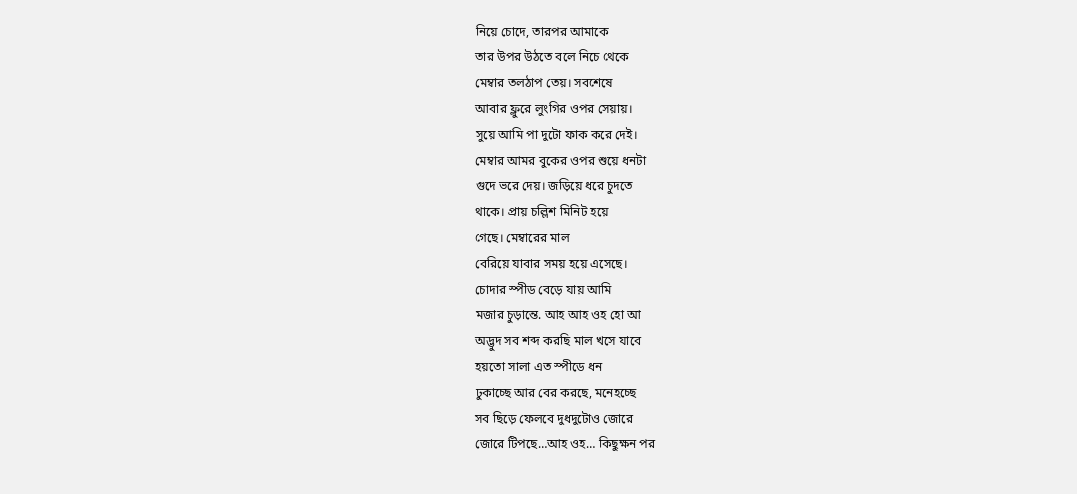নিয়ে চোদে, তারপর আমাকে
তার উপর উঠতে বলে নিচে থেকে
মেম্বার তলঠাপ তেয়। সবশেষে
আবার ফ্লুরে লুংগির ওপর সেয়ায়।
সুয়ে আমি পা দুটো ফাক করে দেই।
মেম্বার আমর বুকের ওপর শুয়ে ধনটা
গুদে ভরে দেয়। জড়িয়ে ধরে চুদতে
থাকে। প্রায় চল্লিশ মিনিট হয়ে
গেছে। মেম্বারের মাল
বেরিয়ে যাবার সময় হয়ে এসেছে।
চোদার স্পীড বেড়ে যায় আমি
মজার চুড়ান্তে. আহ আহ ওহ হো আ
অদ্ভুদ সব শব্দ করছি মাল খসে যাবে
হয়তো সালা এত স্পীডে ধন
ঢুকাচ্ছে আর বের করছে, মনেহচ্ছে
সব ছিড়ে ফেলবে দুধদুটোও জোরে
জোরে টিপছে…আহ ওহ… কিছুক্ষন পর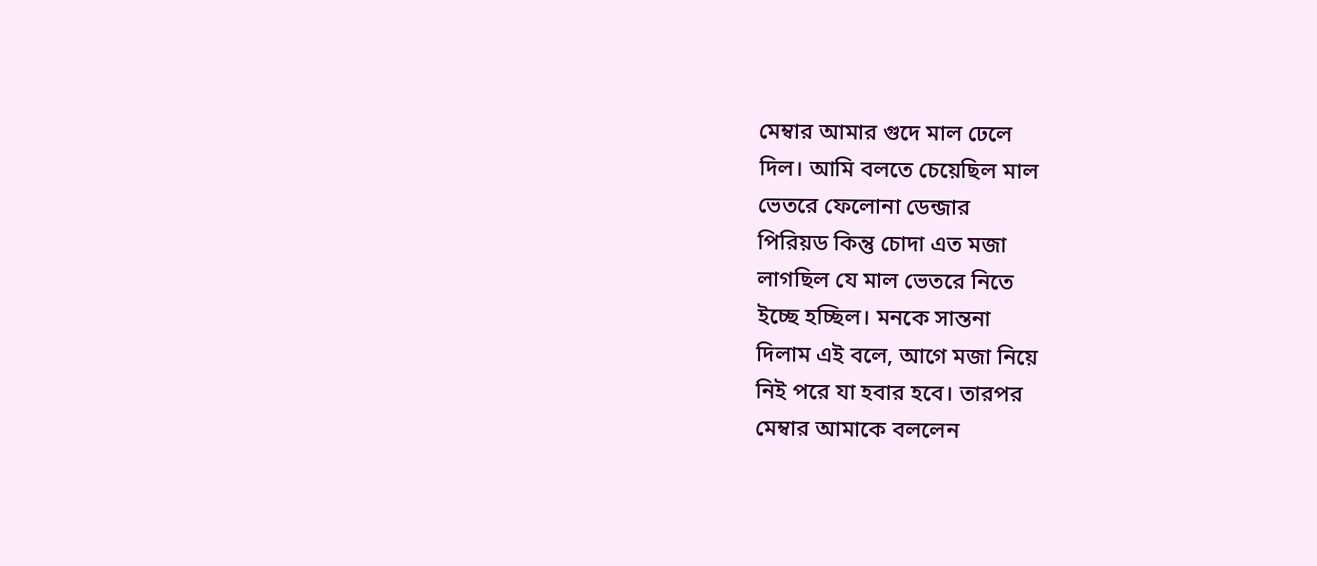মেম্বার আমার গুদে মাল ঢেলে
দিল। আমি বলতে চেয়েছিল মাল
ভেতরে ফেলোনা ডেন্জার
পিরিয়ড কিন্তু চোদা এত মজা
লাগছিল যে মাল ভেতরে নিতে
ইচ্ছে হচ্ছিল। মনকে সান্তনা
দিলাম এই বলে, আগে মজা নিয়ে
নিই পরে যা হবার হবে। তারপর
মেম্বার আমাকে বললেন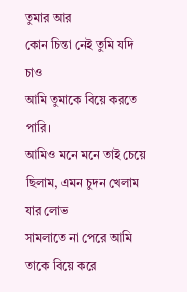তুমার আর
কোন চিন্তা নেই তুমি যদি চাও
আমি তুমাকে বিয়ে করতে পারি।
আমিও মনে মনে তাই চেয়ে
ছিলাম, এমন চুদন খেলাম যার লোভ
সামলাতে না পেরে আমি
তাকে বিয়ে করে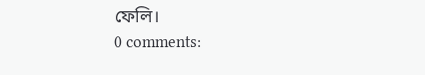ফেলি।
0 comments: